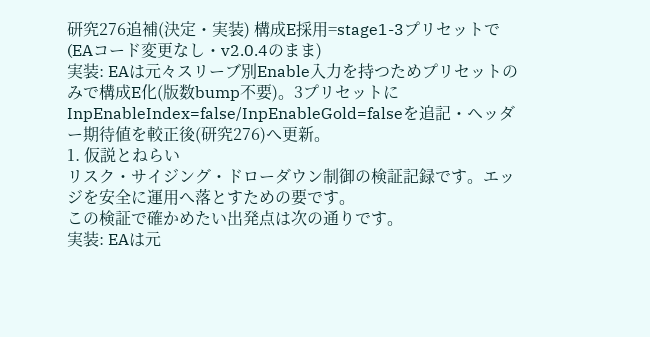研究276追補(決定・実装) 構成E採用=stage1-3プリセットで(EAコード変更なし・v2.0.4のまま)
実装: EAは元々スリーブ別Enable入力を持つためプリセットのみで構成E化(版数bump不要)。3プリセットにInpEnableIndex=false/InpEnableGold=falseを追記・ヘッダー期待値を較正後(研究276)へ更新。
1. 仮説とねらい
リスク・サイジング・ドローダウン制御の検証記録です。エッジを安全に運用へ落とすための要です。
この検証で確かめたい出発点は次の通りです。
実装: EAは元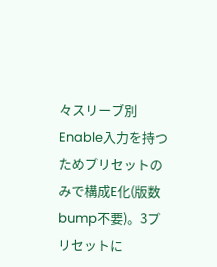々スリーブ別Enable入力を持つためプリセットのみで構成E化(版数bump不要)。3プリセットに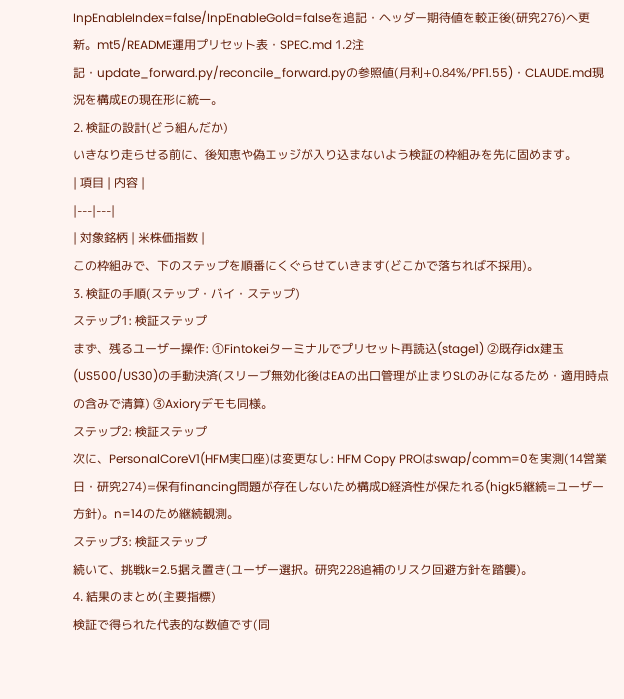InpEnableIndex=false/InpEnableGold=falseを追記・ヘッダー期待値を較正後(研究276)へ更新。mt5/README運用プリセット表・SPEC.md 1.2注記・update_forward.py/reconcile_forward.pyの参照値(月利+0.84%/PF1.55)・CLAUDE.md現況を構成Eの現在形に統一。
2. 検証の設計(どう組んだか)
いきなり走らせる前に、後知恵や偽エッジが入り込まないよう検証の枠組みを先に固めます。
| 項目 | 内容 |
|---|---|
| 対象銘柄 | 米株価指数 |
この枠組みで、下のステップを順番にくぐらせていきます(どこかで落ちれば不採用)。
3. 検証の手順(ステップ・バイ・ステップ)
ステップ1: 検証ステップ
まず、残るユーザー操作: ①Fintokeiターミナルでプリセット再読込(stage1) ②既存idx建玉(US500/US30)の手動決済(スリーブ無効化後はEAの出口管理が止まりSLのみになるため・適用時点の含みで清算) ③Axioryデモも同様。
ステップ2: 検証ステップ
次に、PersonalCoreV1(HFM実口座)は変更なし: HFM Copy PROはswap/comm=0を実測(14営業日・研究274)=保有financing問題が存在しないため構成D経済性が保たれる(higk5継続=ユーザー方針)。n=14のため継続観測。
ステップ3: 検証ステップ
続いて、挑戦k=2.5据え置き(ユーザー選択。研究228追補のリスク回避方針を踏襲)。
4. 結果のまとめ(主要指標)
検証で得られた代表的な数値です(同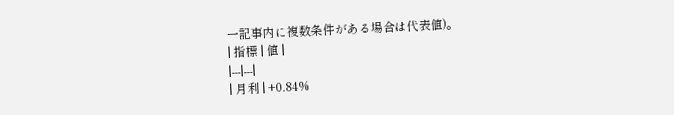一記事内に複数条件がある場合は代表値)。
| 指標 | 値 |
|---|---|
| 月利 | +0.84%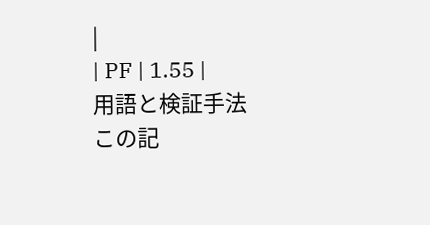|
| PF | 1.55 |
用語と検証手法
この記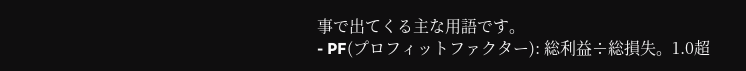事で出てくる主な用語です。
- PF(プロフィットファクター): 総利益÷総損失。1.0超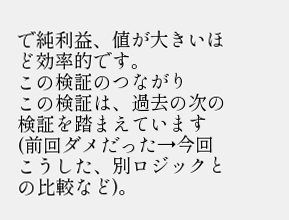で純利益、値が大きいほど効率的です。
この検証のつながり
この検証は、過去の次の検証を踏まえています(前回ダメだった→今回こうした、別ロジックとの比較など)。